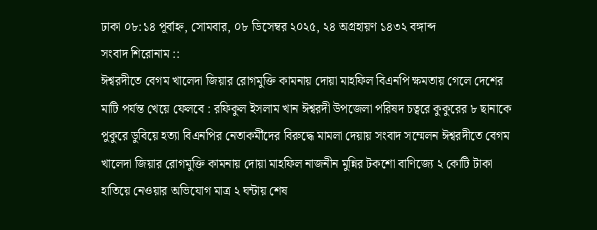ঢাকা ০৮:১৪ পূর্বাহ্ন, সোমবার, ০৮ ডিসেম্বর ২০২৫, ২৪ অগ্রহায়ণ ১৪৩২ বঙ্গাব্দ
সংবাদ শিরোনাম ::
ঈশ্বরদীতে বেগম খালেদা জিয়ার রোগমুক্তি কামনায় দোয়া মাহফিল বিএনপি ক্ষমতায় গেলে দেশের মাটি পর্যন্ত খেয়ে ফেলবে : রফিকুল ইসলাম খান ঈশ্বরদী উপজেলা পরিষদ চত্বরে কুকুরের ৮ ছানাকে পুকুরে ডুবিয়ে হত্যা বিএনপির নেতাকর্মীদের বিরুদ্ধে মামলা দেয়ায় সংবাদ সম্মেলন ঈশ্বরদীতে বেগম খালেদা জিয়ার রোগমুক্তি কামনায় দোয়া মাহফিল নাজনীন মুন্নির টকশো বাণিজ্যে ২ কোটি টাকা হাতিয়ে নেওয়ার অভিযোগ মাত্র ২ ঘন্টায় শেষ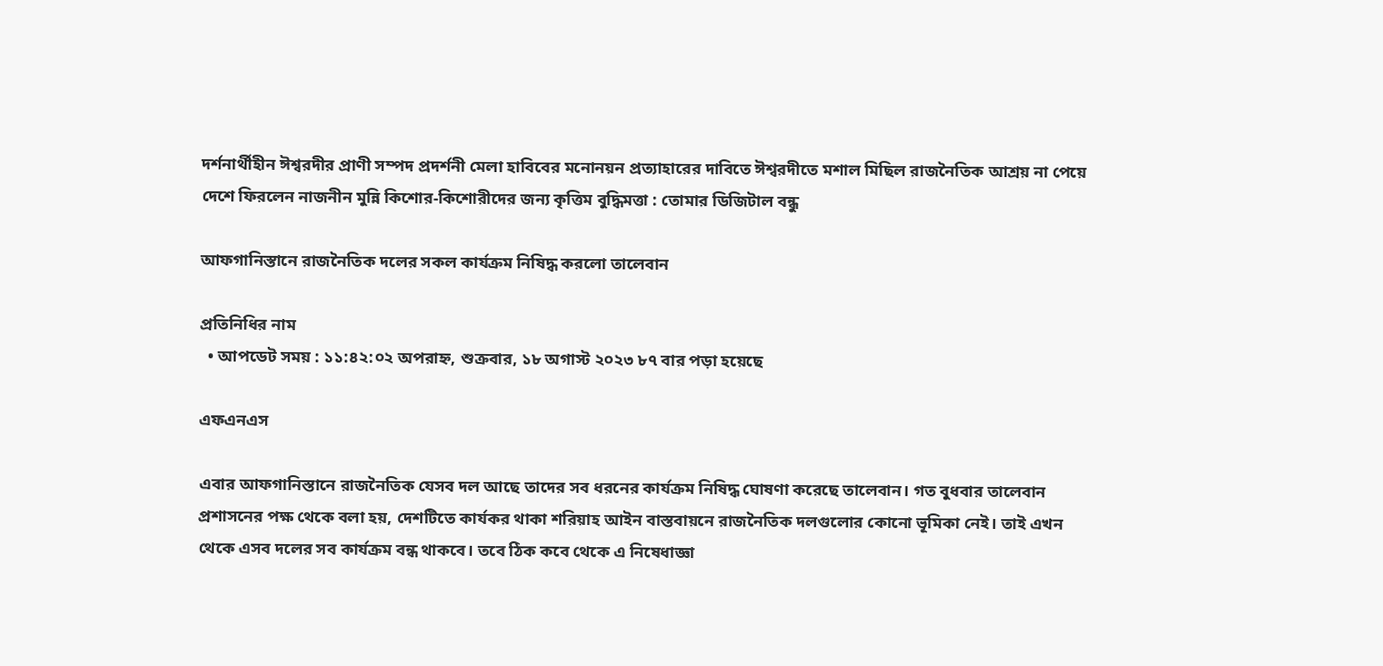দর্শনার্থীহীন ঈশ্বরদীর প্রাণী সম্পদ প্রদর্শনী মেলা হাবিবের মনোনয়ন প্রত্যাহারের দাবিতে ঈশ্বরদীতে মশাল মিছিল রাজনৈতিক আশ্রয় না পেয়ে দেশে ফিরলেন নাজনীন মুন্নি কিশোর-কিশোরীদের জন্য কৃত্তিম বুদ্ধিমত্তা : তোমার ডিজিটাল বন্ধু

আফগানিস্তানে রাজনৈতিক দলের সকল কার্যক্রম নিষিদ্ধ করলো তালেবান

প্রতিনিধির নাম
  • আপডেট সময় : ১১:৪২:০২ অপরাহ্ন, শুক্রবার, ১৮ অগাস্ট ২০২৩ ৮৭ বার পড়া হয়েছে

এফএনএস

এবার আফগানিস্তানে রাজনৈতিক যেসব দল আছে তাদের সব ধরনের কার্যক্রম নিষিদ্ধ ঘোষণা করেছে তালেবান। গত বুধবার তালেবান প্রশাসনের পক্ষ থেকে বলা হয়, দেশটিতে কার্যকর থাকা শরিয়াহ আইন বাস্তবায়নে রাজনৈতিক দলগুলোর কোনো ভূমিকা নেই। তাই এখন থেকে এসব দলের সব কার্যক্রম বন্ধ থাকবে। তবে ঠিক কবে থেকে এ নিষেধাজ্ঞা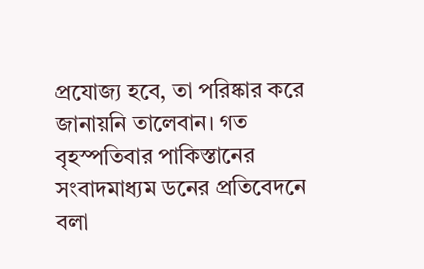প্রযোজ্য হবে, তা পরিষ্কার করে জানায়নি তালেবান। গত বৃহস্পতিবার পাকিস্তানের সংবাদমাধ্যম ডনের প্রতিবেদনে বলা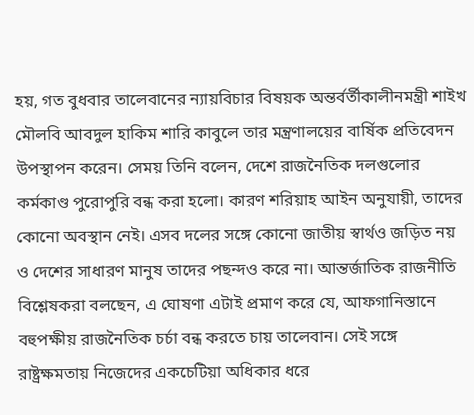হয়, গত বুধবার তালেবানের ন্যায়বিচার বিষয়ক অন্তর্বর্তীকালীনমন্ত্রী শাইখ মৌলবি আবদুল হাকিম শারি কাবুলে তার মন্ত্রণালয়ের বার্ষিক প্রতিবেদন উপস্থাপন করেন। সেময় তিনি বলেন, দেশে রাজনৈতিক দলগুলোর কর্মকাণ্ড পুরোপুরি বন্ধ করা হলো। কারণ শরিয়াহ আইন অনুযায়ী, তাদের কোনো অবস্থান নেই। এসব দলের সঙ্গে কোনো জাতীয় স্বার্থও জড়িত নয় ও দেশের সাধারণ মানুষ তাদের পছন্দও করে না। আন্তর্জাতিক রাজনীতি বিশ্লেষকরা বলছেন, এ ঘোষণা এটাই প্রমাণ করে যে, আফগানিস্তানে বহুপক্ষীয় রাজনৈতিক চর্চা বন্ধ করতে চায় তালেবান। সেই সঙ্গে রাষ্ট্রক্ষমতায় নিজেদের একচেটিয়া অধিকার ধরে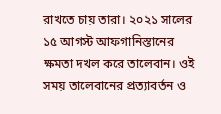রাখতে চায় তারা। ২০২১ সালের ১৫ আগস্ট আফগানিস্তানের ক্ষমতা দখল করে তালেবান। ওই সময় তালেবানের প্রত্যাবর্তন ও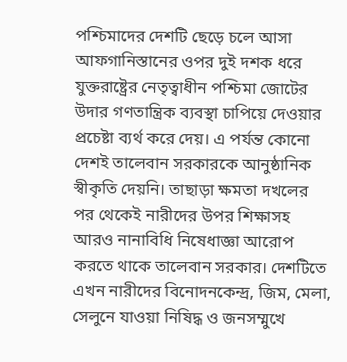পশ্চিমাদের দেশটি ছেড়ে চলে আসা আফগানিস্তানের ওপর দুই দশক ধরে যুক্তরাষ্ট্রের নেতৃত্বাধীন পশ্চিমা জোটের উদার গণতান্ত্রিক ব্যবস্থা চাপিয়ে দেওয়ার প্রচেষ্টা ব্যর্থ করে দেয়। এ পর্যন্ত কোনো দেশই তালেবান সরকারকে আনুষ্ঠানিক স্বীকৃতি দেয়নি। তাছাড়া ক্ষমতা দখলের পর থেকেই নারীদের উপর শিক্ষাসহ আরও নানাবিধি নিষেধাজ্ঞা আরোপ করতে থাকে তালেবান সরকার। দেশটিতে এখন নারীদের বিনোদনকেন্দ্র, জিম, মেলা, সেলুনে যাওয়া নিষিদ্ধ ও জনসম্মুখে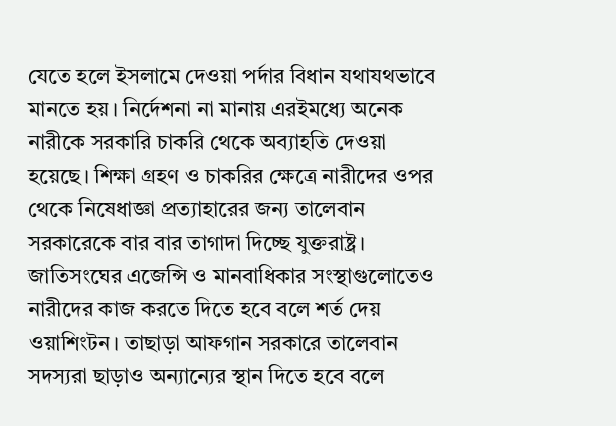যেতে হলে ইসলামে দেওয়া পর্দার বিধান যথাযথভাবে মানতে হয়। নির্দেশনা না মানায় এরইমধ্যে অনেক নারীকে সরকারি চাকরি থেকে অব্যাহতি দেওয়া হয়েছে। শিক্ষা গ্রহণ ও চাকরির ক্ষেত্রে নারীদের ওপর থেকে নিষেধাজ্ঞা প্রত্যাহারের জন্য তালেবান সরকারেকে বার বার তাগাদা দিচ্ছে যুক্তরাষ্ট্র। জাতিসংঘের এজেন্সি ও মানবাধিকার সংস্থাগুলোতেও নারীদের কাজ করতে দিতে হবে বলে শর্ত দেয় ওয়াশিংটন। তাছাড়া আফগান সরকারে তালেবান সদস্যরা ছাড়াও অন্যান্যের স্থান দিতে হবে বলে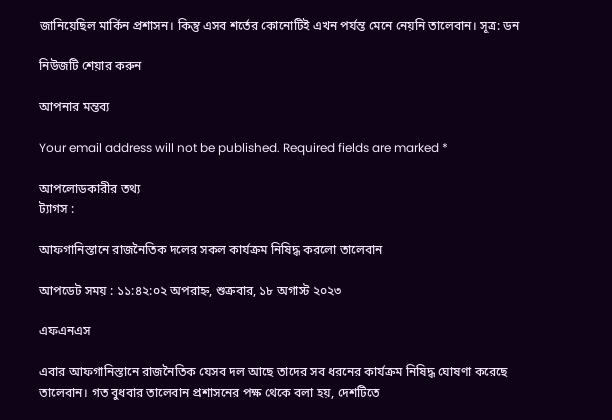জানিয়েছিল মার্কিন প্রশাসন। কিন্তু এসব শর্তের কোনোটিই এখন পর্যন্ত মেনে নেয়নি তালেবান। সূত্র: ডন

নিউজটি শেয়ার করুন

আপনার মন্তব্য

Your email address will not be published. Required fields are marked *

আপলোডকারীর তথ্য
ট্যাগস :

আফগানিস্তানে রাজনৈতিক দলের সকল কার্যক্রম নিষিদ্ধ করলো তালেবান

আপডেট সময় : ১১:৪২:০২ অপরাহ্ন, শুক্রবার, ১৮ অগাস্ট ২০২৩

এফএনএস

এবার আফগানিস্তানে রাজনৈতিক যেসব দল আছে তাদের সব ধরনের কার্যক্রম নিষিদ্ধ ঘোষণা করেছে তালেবান। গত বুধবার তালেবান প্রশাসনের পক্ষ থেকে বলা হয়, দেশটিতে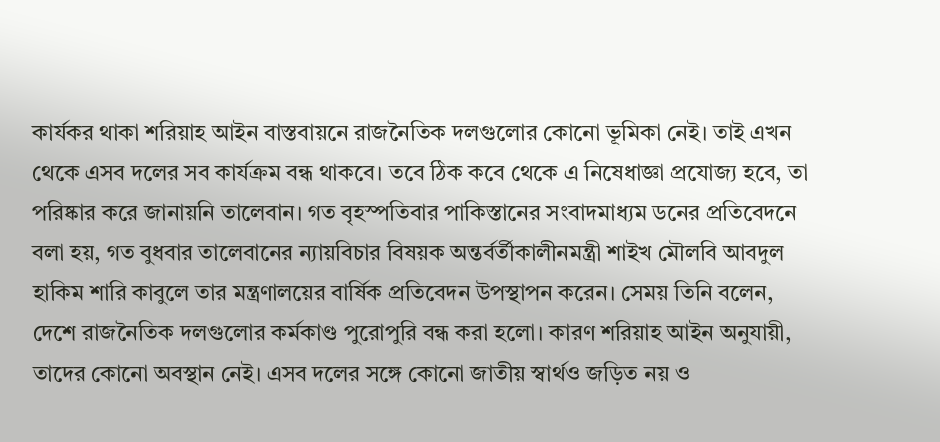কার্যকর থাকা শরিয়াহ আইন বাস্তবায়নে রাজনৈতিক দলগুলোর কোনো ভূমিকা নেই। তাই এখন থেকে এসব দলের সব কার্যক্রম বন্ধ থাকবে। তবে ঠিক কবে থেকে এ নিষেধাজ্ঞা প্রযোজ্য হবে, তা পরিষ্কার করে জানায়নি তালেবান। গত বৃহস্পতিবার পাকিস্তানের সংবাদমাধ্যম ডনের প্রতিবেদনে বলা হয়, গত বুধবার তালেবানের ন্যায়বিচার বিষয়ক অন্তর্বর্তীকালীনমন্ত্রী শাইখ মৌলবি আবদুল হাকিম শারি কাবুলে তার মন্ত্রণালয়ের বার্ষিক প্রতিবেদন উপস্থাপন করেন। সেময় তিনি বলেন, দেশে রাজনৈতিক দলগুলোর কর্মকাণ্ড পুরোপুরি বন্ধ করা হলো। কারণ শরিয়াহ আইন অনুযায়ী, তাদের কোনো অবস্থান নেই। এসব দলের সঙ্গে কোনো জাতীয় স্বার্থও জড়িত নয় ও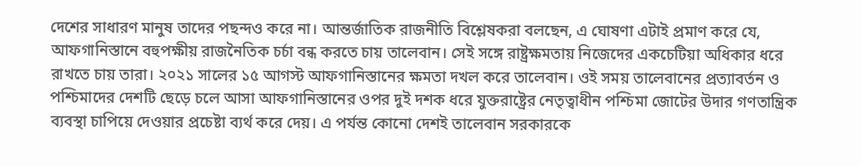দেশের সাধারণ মানুষ তাদের পছন্দও করে না। আন্তর্জাতিক রাজনীতি বিশ্লেষকরা বলছেন, এ ঘোষণা এটাই প্রমাণ করে যে, আফগানিস্তানে বহুপক্ষীয় রাজনৈতিক চর্চা বন্ধ করতে চায় তালেবান। সেই সঙ্গে রাষ্ট্রক্ষমতায় নিজেদের একচেটিয়া অধিকার ধরে রাখতে চায় তারা। ২০২১ সালের ১৫ আগস্ট আফগানিস্তানের ক্ষমতা দখল করে তালেবান। ওই সময় তালেবানের প্রত্যাবর্তন ও পশ্চিমাদের দেশটি ছেড়ে চলে আসা আফগানিস্তানের ওপর দুই দশক ধরে যুক্তরাষ্ট্রের নেতৃত্বাধীন পশ্চিমা জোটের উদার গণতান্ত্রিক ব্যবস্থা চাপিয়ে দেওয়ার প্রচেষ্টা ব্যর্থ করে দেয়। এ পর্যন্ত কোনো দেশই তালেবান সরকারকে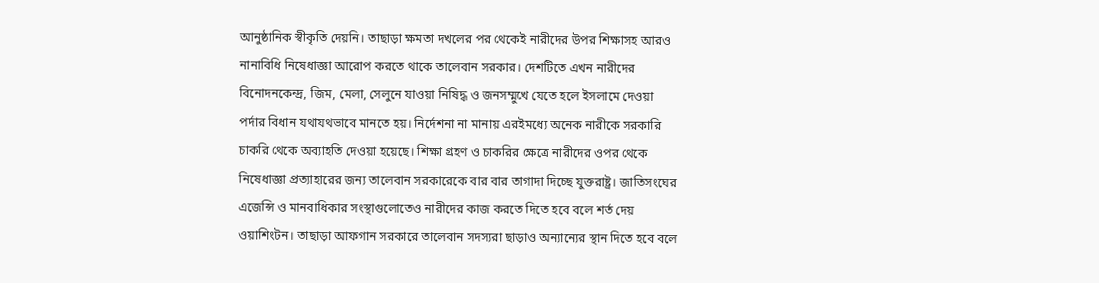আনুষ্ঠানিক স্বীকৃতি দেয়নি। তাছাড়া ক্ষমতা দখলের পর থেকেই নারীদের উপর শিক্ষাসহ আরও নানাবিধি নিষেধাজ্ঞা আরোপ করতে থাকে তালেবান সরকার। দেশটিতে এখন নারীদের বিনোদনকেন্দ্র, জিম, মেলা, সেলুনে যাওয়া নিষিদ্ধ ও জনসম্মুখে যেতে হলে ইসলামে দেওয়া পর্দার বিধান যথাযথভাবে মানতে হয়। নির্দেশনা না মানায় এরইমধ্যে অনেক নারীকে সরকারি চাকরি থেকে অব্যাহতি দেওয়া হয়েছে। শিক্ষা গ্রহণ ও চাকরির ক্ষেত্রে নারীদের ওপর থেকে নিষেধাজ্ঞা প্রত্যাহারের জন্য তালেবান সরকারেকে বার বার তাগাদা দিচ্ছে যুক্তরাষ্ট্র। জাতিসংঘের এজেন্সি ও মানবাধিকার সংস্থাগুলোতেও নারীদের কাজ করতে দিতে হবে বলে শর্ত দেয় ওয়াশিংটন। তাছাড়া আফগান সরকারে তালেবান সদস্যরা ছাড়াও অন্যান্যের স্থান দিতে হবে বলে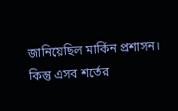জানিয়েছিল মার্কিন প্রশাসন। কিন্তু এসব শর্তের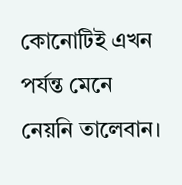কোনোটিই এখন পর্যন্ত মেনে নেয়নি তালেবান।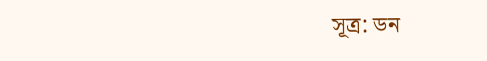সূত্র: ডন